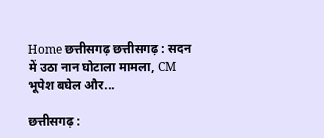Home छत्तीसगढ़ छत्तीसगढ़ : सदन में उठा नान घोटाला मामला, CM भूपेश बघेल और...

छत्तीसगढ़ :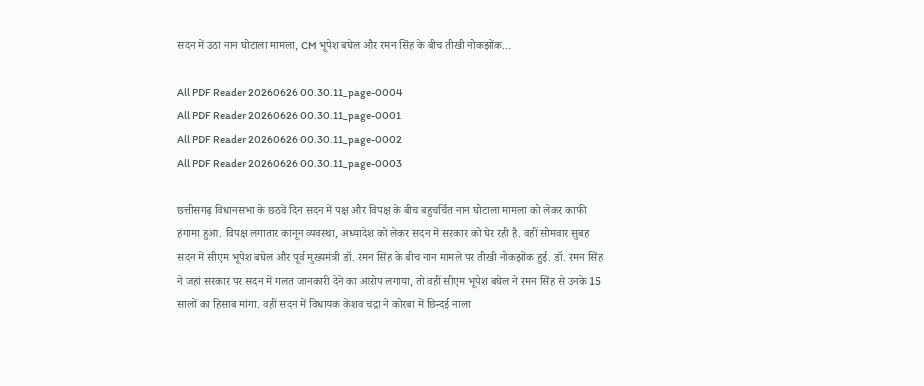सदन में उठा नान घोटाला मामला, CM भूपेश बघेल और रमन सिंह के बीच तीखी नोकझोंक…

All PDF Reader 20260626 00.30.11_page-0004
All PDF Reader 20260626 00.30.11_page-0001
All PDF Reader 20260626 00.30.11_page-0002
All PDF Reader 20260626 00.30.11_page-0003

छत्तीसगढ़ विधानसभा के छठवें दिन सदन में पक्ष और विपक्ष के बीच बहुचर्चित नान घोटाला मामला को लेकर काफी हंगामा हुआ. विपक्ष लगातार कानून व्यवस्था, अध्यादेश को लेकर सदन में सरकार को घेर रही है. वहीं सोमवार सुबह सदन में सीएम भूपेश बघेल और पूर्व मुख्यमंत्री डॉ. रमन सिंह के बीच नान मामले पर तीखी नोकझोंक हुई. डॉ. रमन सिंह ने जहां सरकार पर सदन में गलत जानकारी देने का आरोप लगाया, तो वहीं सीएम भूपेश बघेल ने रमन सिंह से उनके 15 सालों का हिसाब मांगा. वहीं सदन में विधायक केशव चंद्रा ने कोरबा में छिन्दई नाला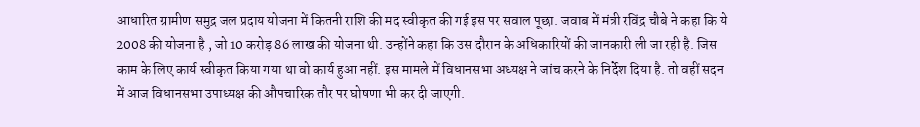आधारित ग्रामीण समुद्र जल प्रदाय योजना में कितनी राशि की मद स्वीकृत की गई इस पर सवाल पूछा. जवाब में मंत्री रविंद्र चौबे ने कहा कि ये 2008 की योजना है , जो 10 करोड़ 86 लाख की योजना थी. उन्होंने कहा कि उस दौरान के अधिकारियों की जानकारी ली जा रही है. जिस काम के लिए कार्य स्वीकृत किया गया था वो कार्य हुआ नहीं. इस मामले में विधानसभा अध्यक्ष ने जांच करने के निर्देश दिया है. तो वहीं सदन में आज विधानसभा उपाध्यक्ष की औपचारिक तौर पर घोषणा भी कर दी जाएगी.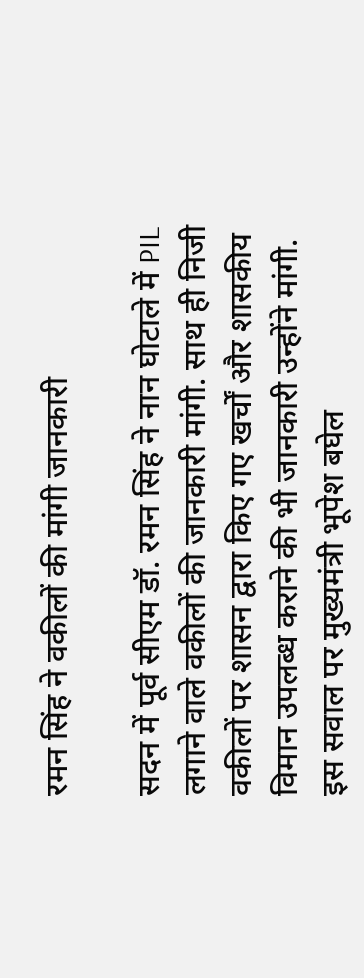रमन सिंह ने वकीलों की मांगी जानकारी

सदन में पूर्व सीएम डॉ. रमन सिंह ने नान घोटाले में PIL लगाने वाले वकीलों की जानकारी मांगी. साथ ही निजी वकीलों पर शासन द्वारा किए गए खर्चों और शासकीय विमान उपलब्ध कराने की भी जानकारी उन्होंने मांगी. इस सवाल पर मुख्यमंत्री भूपेश बघेल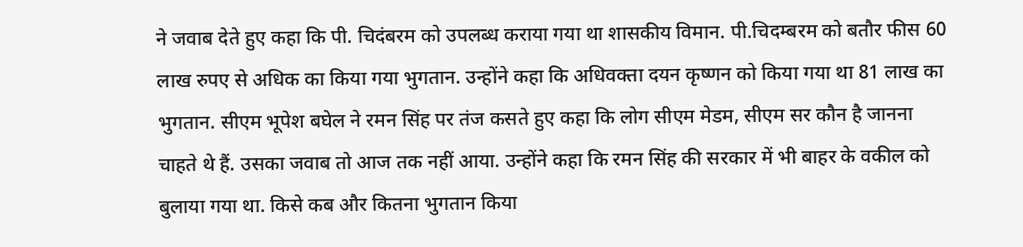ने जवाब देते हुए कहा कि पी. चिदंबरम को उपलब्ध कराया गया था शासकीय विमान. पी.चिदम्बरम को बतौर फीस 60 लाख रुपए से अधिक का किया गया भुगतान. उन्होंने कहा कि अधिवक्ता दयन कृष्णन को किया गया था 81 लाख का भुगतान. सीएम भूपेश बघेल ने रमन सिंह पर तंज कसते हुए कहा कि लोग सीएम मेडम, सीएम सर कौन है जानना चाहते थे हैं. उसका जवाब तो आज तक नहीं आया. उन्होंने कहा कि रमन सिंह की सरकार में भी बाहर के वकील को बुलाया गया था. किसे कब और कितना भुगतान किया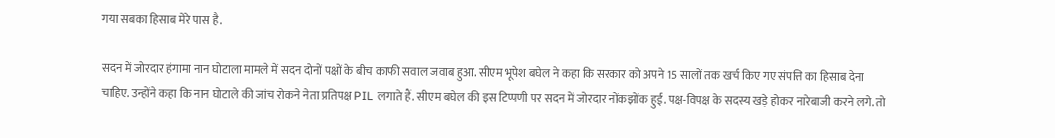गया सबका हिसाब मेरे पास है.

सदन में जोरदार हंगामा नान घोटाला मामले में सदन दोनों पक्षों के बीच काफी सवाल जवाब हुआ. सीएम भूपेश बघेल ने कहा कि सरकार को अपने 15 सालों तक खर्च किए गए संपत्ति का हिसाब देना चाहिए. उन्होंने कहा कि नान घोटाले की जांच रोकने नेता प्रतिपक्ष PIL लगाते हैं. सीएम बघेल की इस टिप्पणी पर सदन में जोरदार नोंकझोंक हुई. पक्ष-विपक्ष के सदस्य खड़े होकर नारेबाजी करने लगे. तो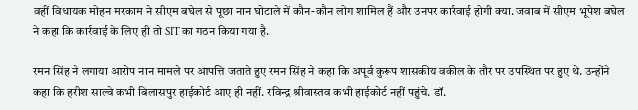वहीं विधायक मोहन मरकाम ने सीएम बघेल से पूछा नान घोटाले में कौन-कौन लोग शामिल हैं और उनपर कार्रवाई होगी क्या. जवाब में सीएम भूपेश बघेल ने कहा कि कार्रवाई के लिए ही तो SIT का गठन किया गया है.

रमन सिंह ने लगाया आरोप नान मामले पर आपत्ति जताते हुए रमन सिंह ने कहा कि अपूर्व कुरूप शासकीय वकील के तौर पर उपस्थित पर हुए थे. उन्होंने कहा कि हरीश साल्वे कभी बिलासपुर हाईकोर्ट आए ही नहीं. रविन्द्र श्रीवास्तव कभी हाईकोर्ट नहीं पहुंचे. डॉ.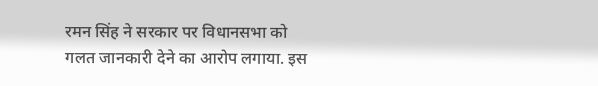रमन सिंह ने सरकार पर विधानसभा को गलत जानकारी देने का आरोप लगाया. इस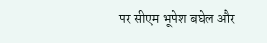पर सीएम भूपेश बघेल और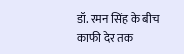डॉ. रमन सिंह के बीच काफी देर तक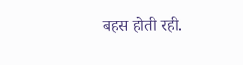बहस होती रही.